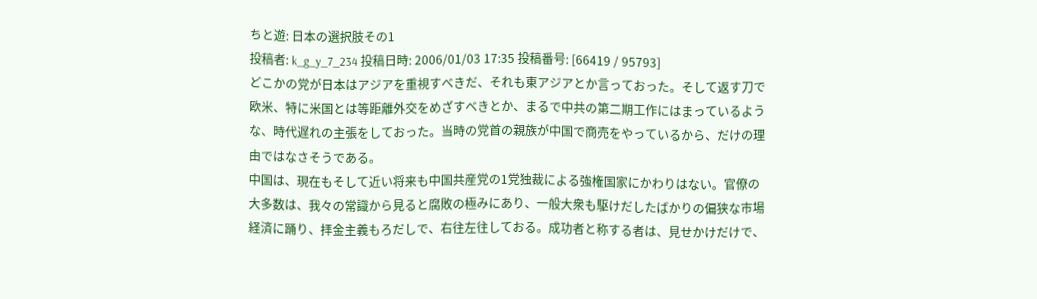ちと遊: 日本の選択肢その1
投稿者: k_g_y_7_234 投稿日時: 2006/01/03 17:35 投稿番号: [66419 / 95793]
どこかの党が日本はアジアを重視すべきだ、それも東アジアとか言っておった。そして返す刀で欧米、特に米国とは等距離外交をめざすべきとか、まるで中共の第二期工作にはまっているような、時代遅れの主張をしておった。当時の党首の親族が中国で商売をやっているから、だけの理由ではなさそうである。
中国は、現在もそして近い将来も中国共産党の1党独裁による強権国家にかわりはない。官僚の大多数は、我々の常識から見ると腐敗の極みにあり、一般大衆も駆けだしたばかりの偏狭な市場経済に踊り、拝金主義もろだしで、右往左往しておる。成功者と称する者は、見せかけだけで、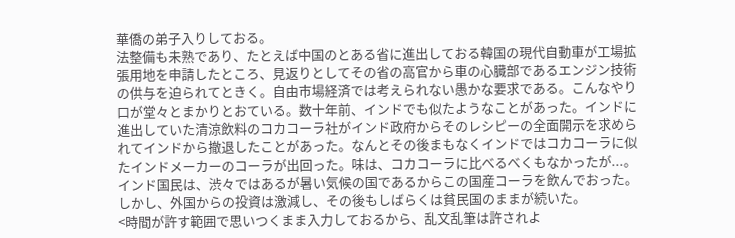華僑の弟子入りしておる。
法整備も未熟であり、たとえば中国のとある省に進出しておる韓国の現代自動車が工場拡張用地を申請したところ、見返りとしてその省の高官から車の心臓部であるエンジン技術の供与を迫られてときく。自由市場経済では考えられない愚かな要求である。こんなやり口が堂々とまかりとおている。数十年前、インドでも似たようなことがあった。インドに進出していた清涼飲料のコカコーラ社がインド政府からそのレシピーの全面開示を求められてインドから撤退したことがあった。なんとその後まもなくインドではコカコーラに似たインドメーカーのコーラが出回った。味は、コカコーラに比べるべくもなかったが...。インド国民は、渋々ではあるが暑い気候の国であるからこの国産コーラを飲んでおった。しかし、外国からの投資は激減し、その後もしばらくは貧民国のままが続いた。
<時間が許す範囲で思いつくまま入力しておるから、乱文乱筆は許されよ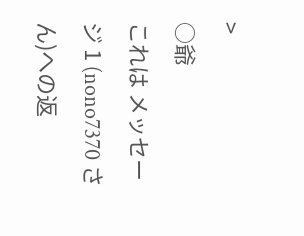>
○爺
これは メッセージ 1 (nono7370 さん)への返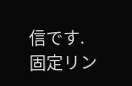信です.
固定リン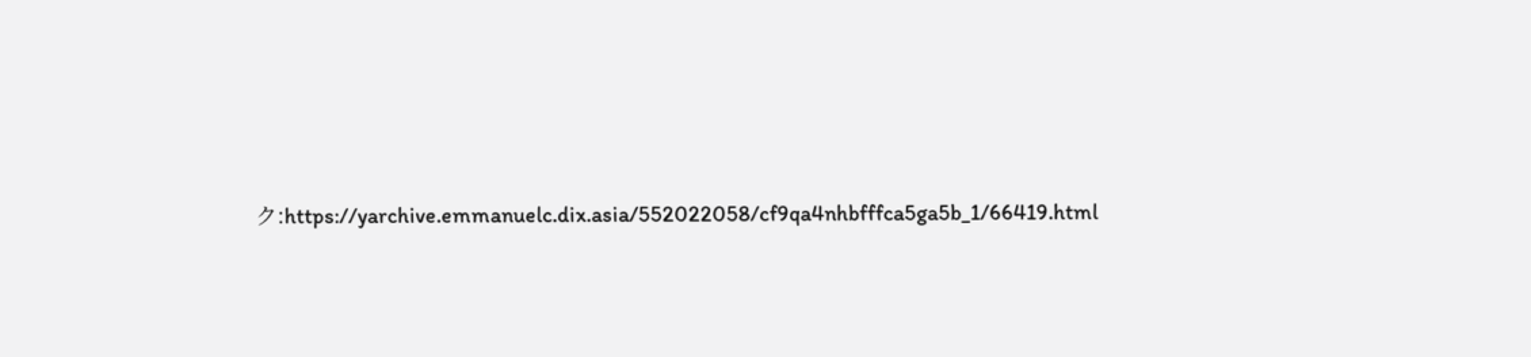ク:https://yarchive.emmanuelc.dix.asia/552022058/cf9qa4nhbfffca5ga5b_1/66419.html